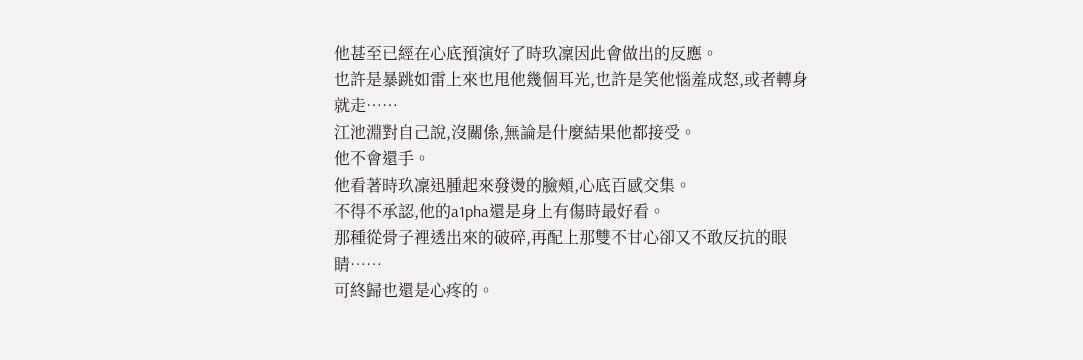他甚至已經在心底預演好了時玖凜因此會做出的反應。
也許是暴跳如雷上來也甩他幾個耳光,也許是笑他惱羞成怒,或者轉身就走……
江池淵對自己說,沒關係,無論是什麼結果他都接受。
他不會還手。
他看著時玖凜迅腫起來發燙的臉頰,心底百感交集。
不得不承認,他的a1pha還是身上有傷時最好看。
那種從骨子裡透出來的破碎,再配上那雙不甘心卻又不敢反抗的眼睛……
可終歸也還是心疼的。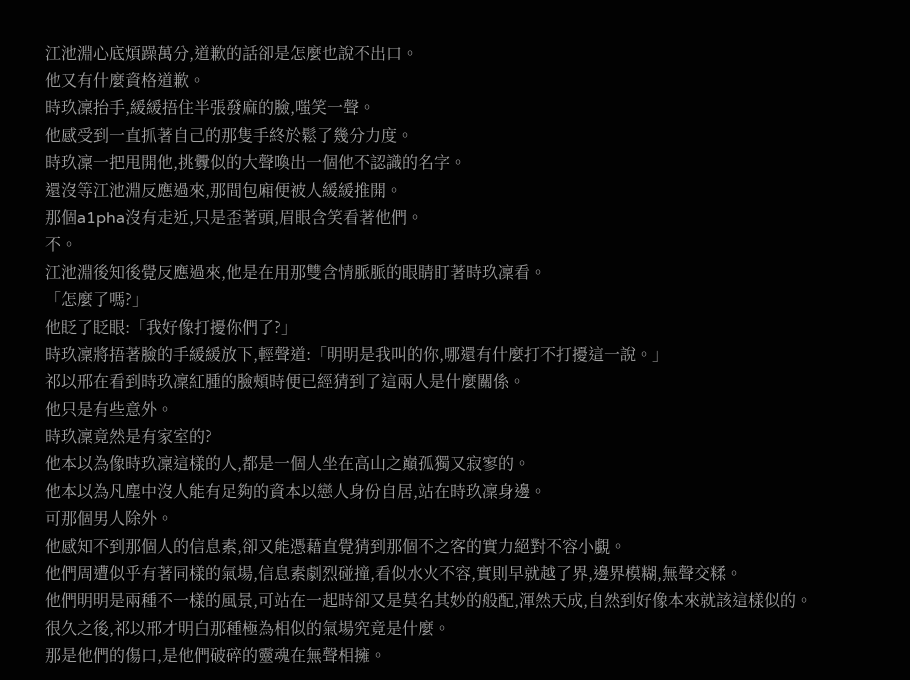江池淵心底煩躁萬分,道歉的話卻是怎麼也說不出口。
他又有什麼資格道歉。
時玖凜抬手,緩緩捂住半張發麻的臉,嗤笑一聲。
他感受到一直抓著自己的那隻手終於鬆了幾分力度。
時玖凜一把甩開他,挑釁似的大聲喚出一個他不認識的名字。
還沒等江池淵反應過來,那間包廂便被人緩緩推開。
那個a1pha沒有走近,只是歪著頭,眉眼含笑看著他們。
不。
江池淵後知後覺反應過來,他是在用那雙含情脈脈的眼睛盯著時玖凜看。
「怎麼了嗎?」
他眨了眨眼:「我好像打擾你們了?」
時玖凜將捂著臉的手緩緩放下,輕聲道:「明明是我叫的你,哪還有什麼打不打擾這一說。」
祁以邢在看到時玖凜紅腫的臉頰時便已經猜到了這兩人是什麼關係。
他只是有些意外。
時玖凜竟然是有家室的?
他本以為像時玖凜這樣的人,都是一個人坐在高山之巔孤獨又寂寥的。
他本以為凡塵中沒人能有足夠的資本以戀人身份自居,站在時玖凜身邊。
可那個男人除外。
他感知不到那個人的信息素,卻又能憑藉直覺猜到那個不之客的實力絕對不容小覷。
他們周遭似乎有著同樣的氣場,信息素劇烈碰撞,看似水火不容,實則早就越了界,邊界模糊,無聲交糅。
他們明明是兩種不一樣的風景,可站在一起時卻又是莫名其妙的般配,渾然天成,自然到好像本來就該這樣似的。
很久之後,祁以邢才明白那種極為相似的氣場究竟是什麼。
那是他們的傷口,是他們破碎的靈魂在無聲相擁。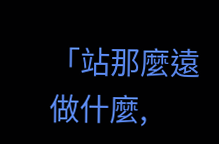「站那麼遠做什麼,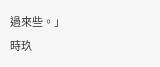過來些。」時玖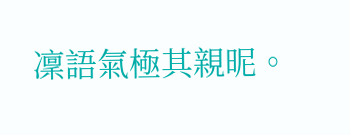凜語氣極其親昵。